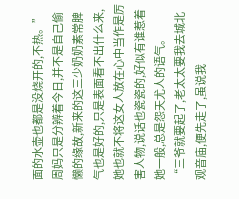面的水壶也都是没烧开的,不热。”周妈只是分辨着今日,并不是自己偷懒的缘故,新来的这三少奶奶素常脾气也是好的,只是表面看不出什么来,她也就不将这女人放在心中当作是厉害人物,说话也瓷瓷的,好似有谁惹着她一般,总是怨天尤人的语气。
“三爷就要起了,老太太要我去城北观音庙,便先走了,虽说我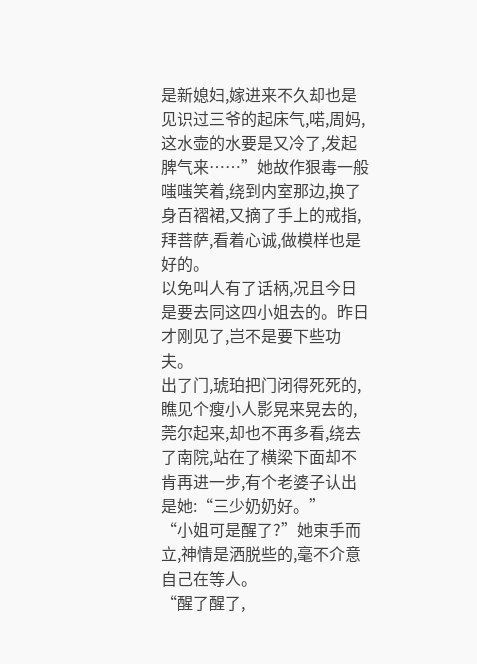是新媳妇,嫁进来不久却也是见识过三爷的起床气,喏,周妈,这水壶的水要是又冷了,发起脾气来……”她故作狠毒一般嗤嗤笑着,绕到内室那边,换了身百褶裙,又摘了手上的戒指,拜菩萨,看着心诚,做模样也是好的。
以免叫人有了话柄,况且今日是要去同这四小姐去的。昨日才刚见了,岂不是要下些功夫。
出了门,琥珀把门闭得死死的,瞧见个瘦小人影晃来晃去的,莞尔起来,却也不再多看,绕去了南院,站在了横梁下面却不肯再进一步,有个老婆子认出是她:“三少奶奶好。”
“小姐可是醒了?”她束手而立,神情是洒脱些的,毫不介意自己在等人。
“醒了醒了,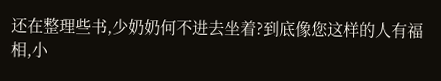还在整理些书,少奶奶何不进去坐着?到底像您这样的人有福相,小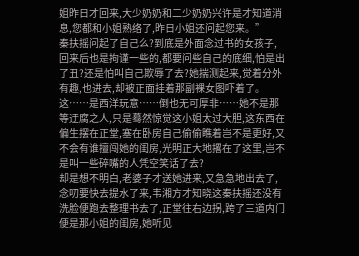姐昨日才回来,大少奶奶和二少奶奶兴许是才知道消息,您都和小姐熟络了,昨日小姐还问起您来。”
秦扶摇问起了自己么?到底是外面念过书的女孩子,回来后也是拘谨一些的,都要问些自己的底细,怕是出了丑?还是怕叫自己欺辱了去?她揣测起来,觉着分外有趣,也进去,却被正面挂着那副裸女图吓着了。
这……是西洋玩意……倒也无可厚非……她不是那等迂腐之人,只是蓦然惊觉这小姐太过大胆,这东西在偏生摆在正堂,塞在卧房自己偷偷瞧着岂不是更好,又不会有谁擅闯她的闺房,光明正大地撂在了这里,岂不是叫一些碎嘴的人凭空笑话了去?
却是想不明白,老婆子才送她进来,又急急地出去了,念叨要快去提水了来,韦湘方才知晓这秦扶摇还没有洗脸便跑去整理书去了,正堂往右边拐,跨了三道内门便是那小姐的闺房,她听见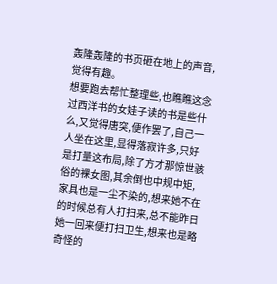轰隆轰隆的书页砸在地上的声音,觉得有趣。
想要跑去帮忙整理些,也瞧瞧这念过西洋书的女娃子读的书是些什么,又觉得唐突,便作罢了,自己一人坐在这里,显得落寂许多,只好是打量这布局,除了方才那惊世骇俗的裸女图,其余倒也中规中矩,家具也是一尘不染的,想来她不在的时候总有人打扫来,总不能昨日她一回来便打扫卫生,想来也是略奇怪的